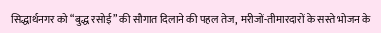सिद्धार्थनगर को “बुद्ध रसोई” की सौगात दिलाने की पहल तेज, मरीजों-तीमारदारों के सस्ते भोजन के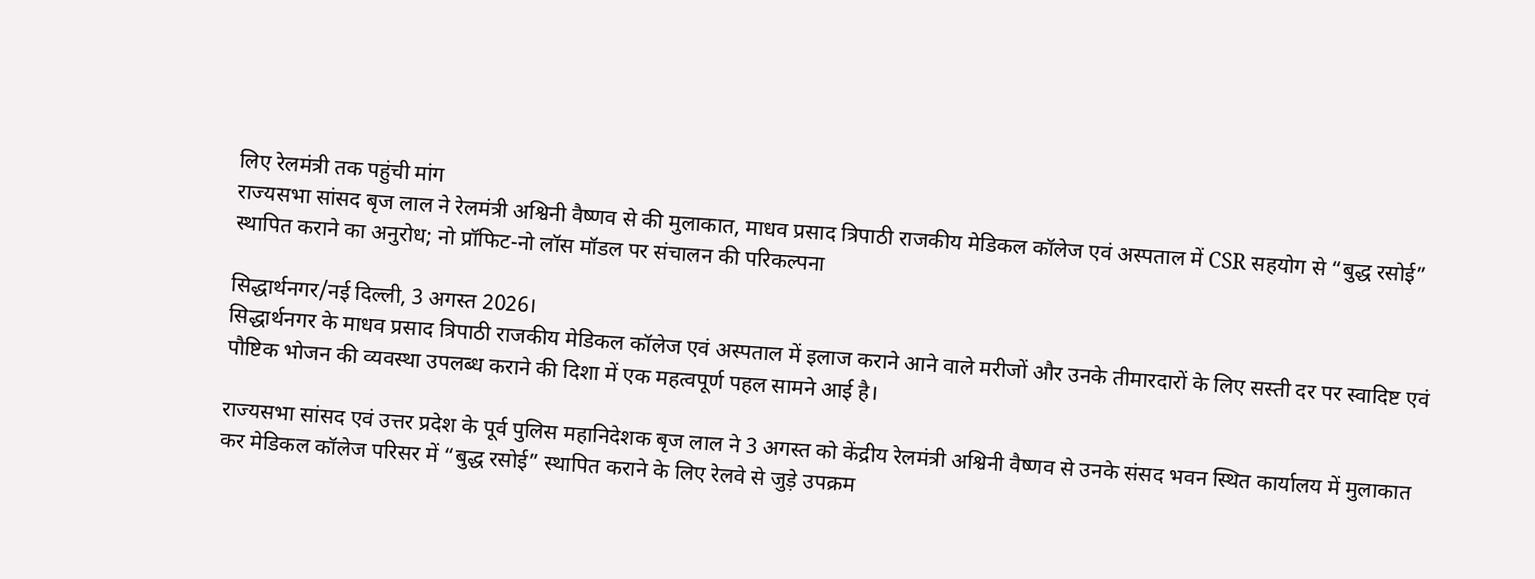लिए रेलमंत्री तक पहुंची मांग
राज्यसभा सांसद बृज लाल ने रेलमंत्री अश्विनी वैष्णव से की मुलाकात, माधव प्रसाद त्रिपाठी राजकीय मेडिकल कॉलेज एवं अस्पताल में CSR सहयोग से “बुद्ध रसोई” स्थापित कराने का अनुरोध; नो प्रॉफिट-नो लॉस मॉडल पर संचालन की परिकल्पना

सिद्धार्थनगर/नई दिल्ली, 3 अगस्त 2026।
सिद्धार्थनगर के माधव प्रसाद त्रिपाठी राजकीय मेडिकल कॉलेज एवं अस्पताल में इलाज कराने आने वाले मरीजों और उनके तीमारदारों के लिए सस्ती दर पर स्वादिष्ट एवं पौष्टिक भोजन की व्यवस्था उपलब्ध कराने की दिशा में एक महत्वपूर्ण पहल सामने आई है।

राज्यसभा सांसद एवं उत्तर प्रदेश के पूर्व पुलिस महानिदेशक बृज लाल ने 3 अगस्त को केंद्रीय रेलमंत्री अश्विनी वैष्णव से उनके संसद भवन स्थित कार्यालय में मुलाकात कर मेडिकल कॉलेज परिसर में “बुद्ध रसोई” स्थापित कराने के लिए रेलवे से जुड़े उपक्रम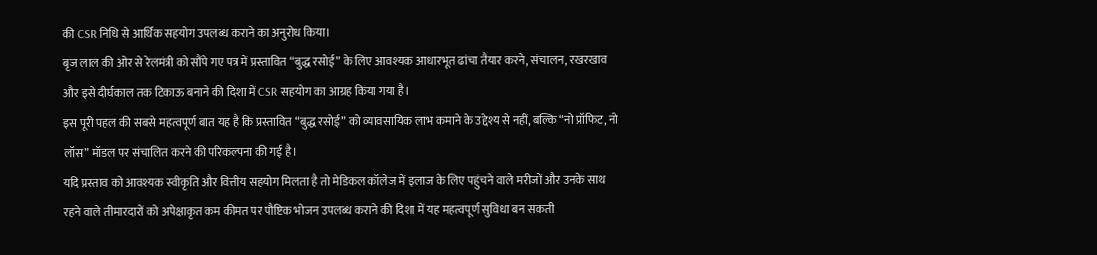की CSR निधि से आर्थिक सहयोग उपलब्ध कराने का अनुरोध किया।
बृज लाल की ओर से रेलमंत्री को सौंपे गए पत्र में प्रस्तावित “बुद्ध रसोई” के लिए आवश्यक आधारभूत ढांचा तैयार करने, संचालन, रखरखाव और इसे दीर्घकाल तक टिकाऊ बनाने की दिशा में CSR सहयोग का आग्रह किया गया है।
इस पूरी पहल की सबसे महत्वपूर्ण बात यह है कि प्रस्तावित “बुद्ध रसोई” को व्यावसायिक लाभ कमाने के उद्देश्य से नहीं, बल्कि “नो प्रॉफिट, नो लॉस” मॉडल पर संचालित करने की परिकल्पना की गई है।
यदि प्रस्ताव को आवश्यक स्वीकृति और वित्तीय सहयोग मिलता है तो मेडिकल कॉलेज में इलाज के लिए पहुंचने वाले मरीजों और उनके साथ रहने वाले तीमारदारों को अपेक्षाकृत कम कीमत पर पौष्टिक भोजन उपलब्ध कराने की दिशा में यह महत्वपूर्ण सुविधा बन सकती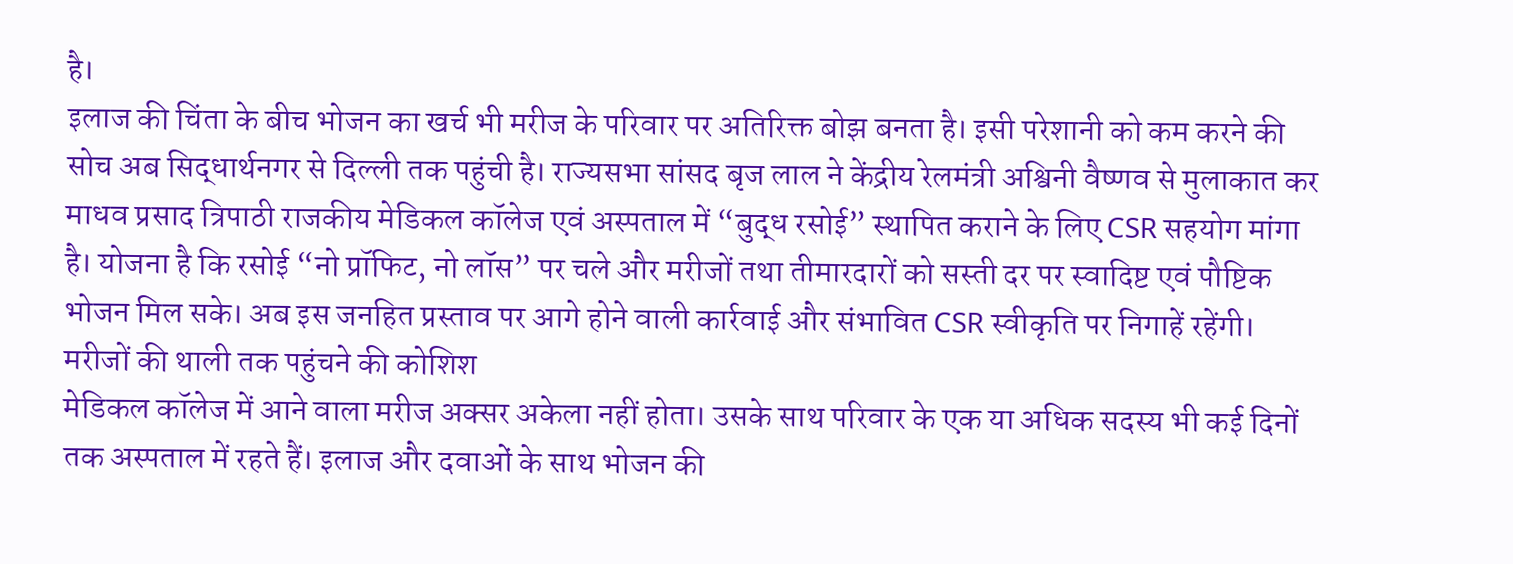है।
इलाज की चिंता के बीच भोजन का खर्च भी मरीज के परिवार पर अतिरिक्त बोझ बनता है। इसी परेशानी को कम करने की सोच अब सिद्धार्थनगर से दिल्ली तक पहुंची है। राज्यसभा सांसद बृज लाल ने केंद्रीय रेलमंत्री अश्विनी वैष्णव से मुलाकात कर माधव प्रसाद त्रिपाठी राजकीय मेडिकल कॉलेज एवं अस्पताल में “बुद्ध रसोई” स्थापित कराने के लिए CSR सहयोग मांगा है। योजना है कि रसोई “नो प्रॉफिट, नो लॉस” पर चले और मरीजों तथा तीमारदारों को सस्ती दर पर स्वादिष्ट एवं पौष्टिक भोजन मिल सके। अब इस जनहित प्रस्ताव पर आगे होने वाली कार्रवाई और संभावित CSR स्वीकृति पर निगाहें रहेंगी।
मरीजों की थाली तक पहुंचने की कोशिश
मेडिकल कॉलेज में आने वाला मरीज अक्सर अकेला नहीं होता। उसके साथ परिवार के एक या अधिक सदस्य भी कई दिनों तक अस्पताल में रहते हैं। इलाज और दवाओं के साथ भोजन की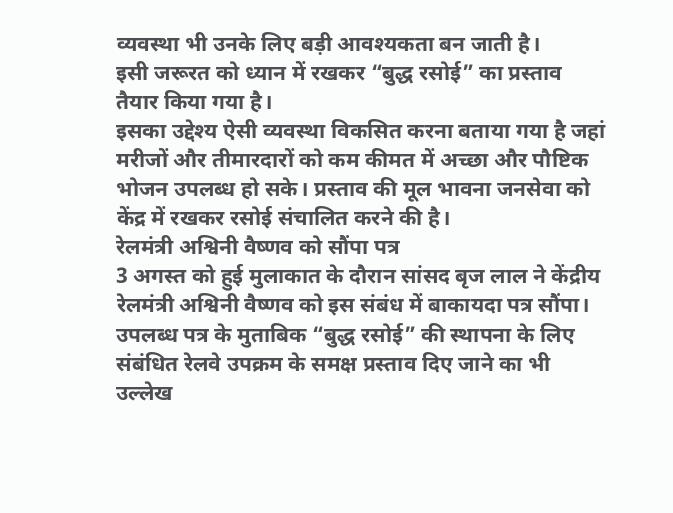व्यवस्था भी उनके लिए बड़ी आवश्यकता बन जाती है।
इसी जरूरत को ध्यान में रखकर “बुद्ध रसोई” का प्रस्ताव तैयार किया गया है।
इसका उद्देश्य ऐसी व्यवस्था विकसित करना बताया गया है जहां मरीजों और तीमारदारों को कम कीमत में अच्छा और पौष्टिक भोजन उपलब्ध हो सके। प्रस्ताव की मूल भावना जनसेवा को केंद्र में रखकर रसोई संचालित करने की है।
रेलमंत्री अश्विनी वैष्णव को सौंपा पत्र
3 अगस्त को हुई मुलाकात के दौरान सांसद बृज लाल ने केंद्रीय रेलमंत्री अश्विनी वैष्णव को इस संबंध में बाकायदा पत्र सौंपा।
उपलब्ध पत्र के मुताबिक “बुद्ध रसोई” की स्थापना के लिए संबंधित रेलवे उपक्रम के समक्ष प्रस्ताव दिए जाने का भी उल्लेख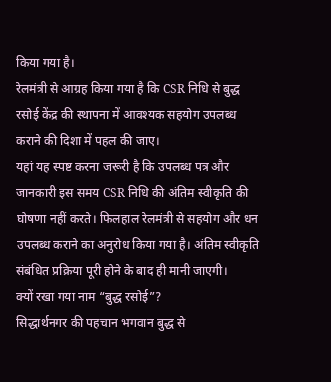किया गया है।
रेलमंत्री से आग्रह किया गया है कि CSR निधि से बुद्ध रसोई केंद्र की स्थापना में आवश्यक सहयोग उपलब्ध कराने की दिशा में पहल की जाए।
यहां यह स्पष्ट करना जरूरी है कि उपलब्ध पत्र और जानकारी इस समय CSR निधि की अंतिम स्वीकृति की घोषणा नहीं करते। फिलहाल रेलमंत्री से सहयोग और धन उपलब्ध कराने का अनुरोध किया गया है। अंतिम स्वीकृति संबंधित प्रक्रिया पूरी होने के बाद ही मानी जाएगी।
क्यों रखा गया नाम “बुद्ध रसोई”?
सिद्धार्थनगर की पहचान भगवान बुद्ध से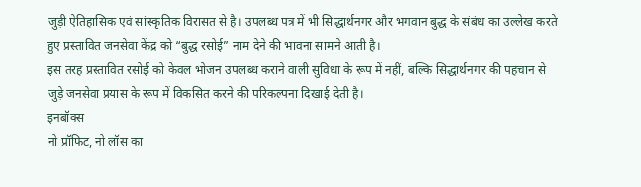जुड़ी ऐतिहासिक एवं सांस्कृतिक विरासत से है। उपलब्ध पत्र में भी सिद्धार्थनगर और भगवान बुद्ध के संबंध का उल्लेख करते हुए प्रस्तावित जनसेवा केंद्र को “बुद्ध रसोई” नाम देने की भावना सामने आती है।
इस तरह प्रस्तावित रसोई को केवल भोजन उपलब्ध कराने वाली सुविधा के रूप में नहीं, बल्कि सिद्धार्थनगर की पहचान से जुड़े जनसेवा प्रयास के रूप में विकसित करने की परिकल्पना दिखाई देती है।
इनबॉक्स
नो प्रॉफिट, नो लॉस का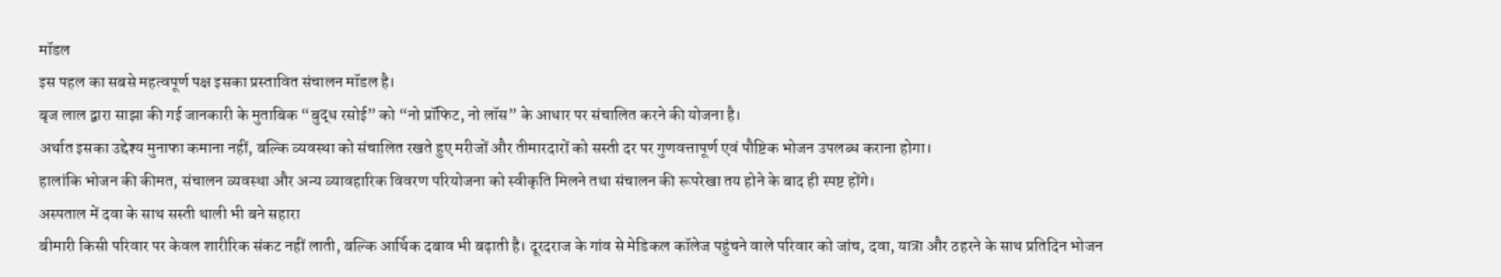मॉडल
इस पहल का सबसे महत्वपूर्ण पक्ष इसका प्रस्तावित संचालन मॉडल है।
बृज लाल द्वारा साझा की गई जानकारी के मुताबिक “बुद्ध रसोई” को “नो प्रॉफिट, नो लॉस” के आधार पर संचालित करने की योजना है।
अर्थात इसका उद्देश्य मुनाफा कमाना नहीं, बल्कि व्यवस्था को संचालित रखते हुए मरीजों और तीमारदारों को सस्ती दर पर गुणवत्तापूर्ण एवं पौष्टिक भोजन उपलब्ध कराना होगा।
हालांकि भोजन की कीमत, संचालन व्यवस्था और अन्य व्यावहारिक विवरण परियोजना को स्वीकृति मिलने तथा संचालन की रूपरेखा तय होने के बाद ही स्पष्ट होंगे।
अस्पताल में दवा के साथ सस्ती थाली भी बने सहारा
बीमारी किसी परिवार पर केवल शारीरिक संकट नहीं लाती, बल्कि आर्थिक दबाव भी बढ़ाती है। दूरदराज के गांव से मेडिकल कॉलेज पहुंचने वाले परिवार को जांच, दवा, यात्रा और ठहरने के साथ प्रतिदिन भोजन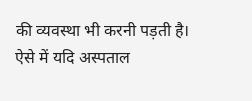की व्यवस्था भी करनी पड़ती है।
ऐसे में यदि अस्पताल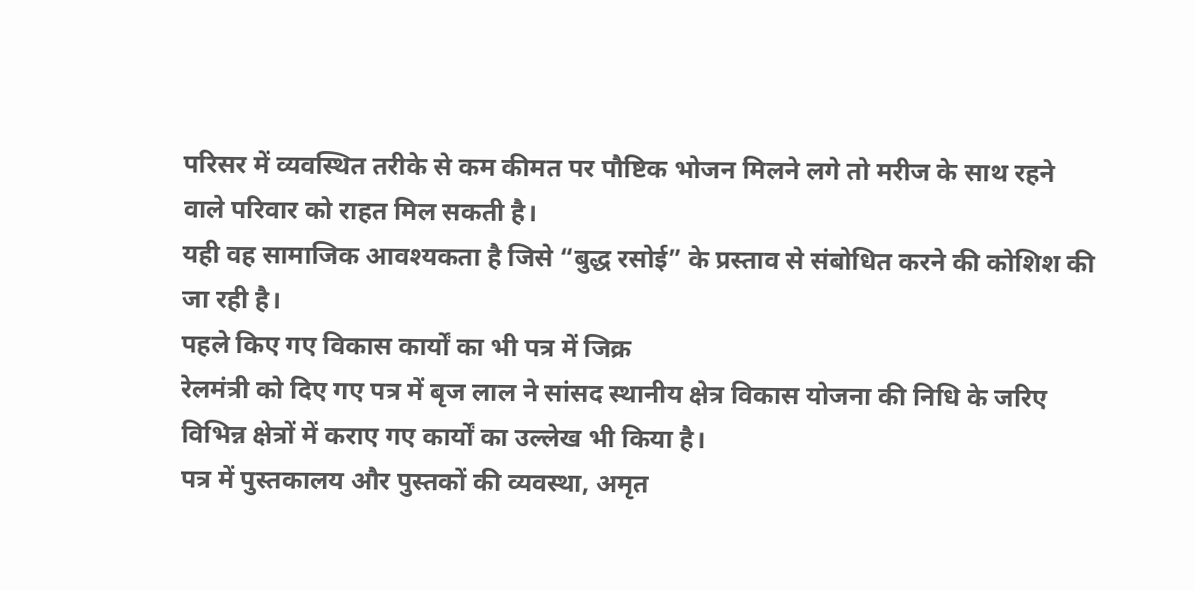परिसर में व्यवस्थित तरीके से कम कीमत पर पौष्टिक भोजन मिलने लगे तो मरीज के साथ रहने वाले परिवार को राहत मिल सकती है।
यही वह सामाजिक आवश्यकता है जिसे “बुद्ध रसोई” के प्रस्ताव से संबोधित करने की कोशिश की जा रही है।
पहले किए गए विकास कार्यों का भी पत्र में जिक्र
रेलमंत्री को दिए गए पत्र में बृज लाल ने सांसद स्थानीय क्षेत्र विकास योजना की निधि के जरिए विभिन्न क्षेत्रों में कराए गए कार्यों का उल्लेख भी किया है।
पत्र में पुस्तकालय और पुस्तकों की व्यवस्था, अमृत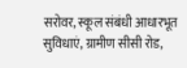सरोवर, स्कूल संबंधी आधारभूत सुविधाएं, ग्रामीण सीसी रोड,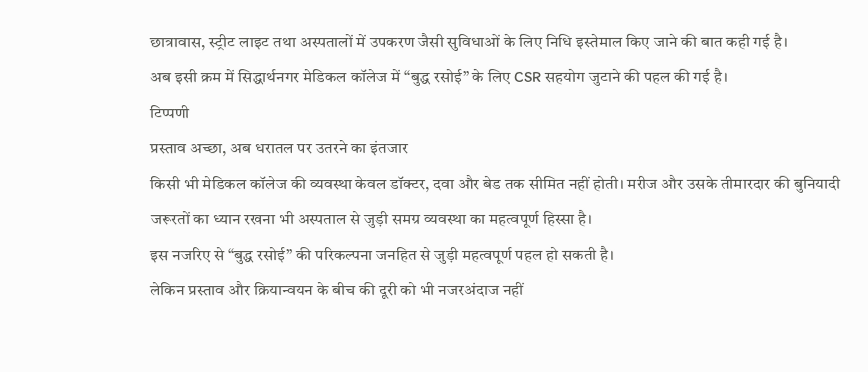छात्रावास, स्ट्रीट लाइट तथा अस्पतालों में उपकरण जैसी सुविधाओं के लिए निधि इस्तेमाल किए जाने की बात कही गई है।
अब इसी क्रम में सिद्धार्थनगर मेडिकल कॉलेज में “बुद्ध रसोई” के लिए CSR सहयोग जुटाने की पहल की गई है।
टिप्पणी
प्रस्ताव अच्छा, अब धरातल पर उतरने का इंतजार
किसी भी मेडिकल कॉलेज की व्यवस्था केवल डॉक्टर, दवा और बेड तक सीमित नहीं होती। मरीज और उसके तीमारदार की बुनियादी जरूरतों का ध्यान रखना भी अस्पताल से जुड़ी समग्र व्यवस्था का महत्वपूर्ण हिस्सा है।
इस नजरिए से “बुद्ध रसोई” की परिकल्पना जनहित से जुड़ी महत्वपूर्ण पहल हो सकती है।
लेकिन प्रस्ताव और क्रियान्वयन के बीच की दूरी को भी नजरअंदाज नहीं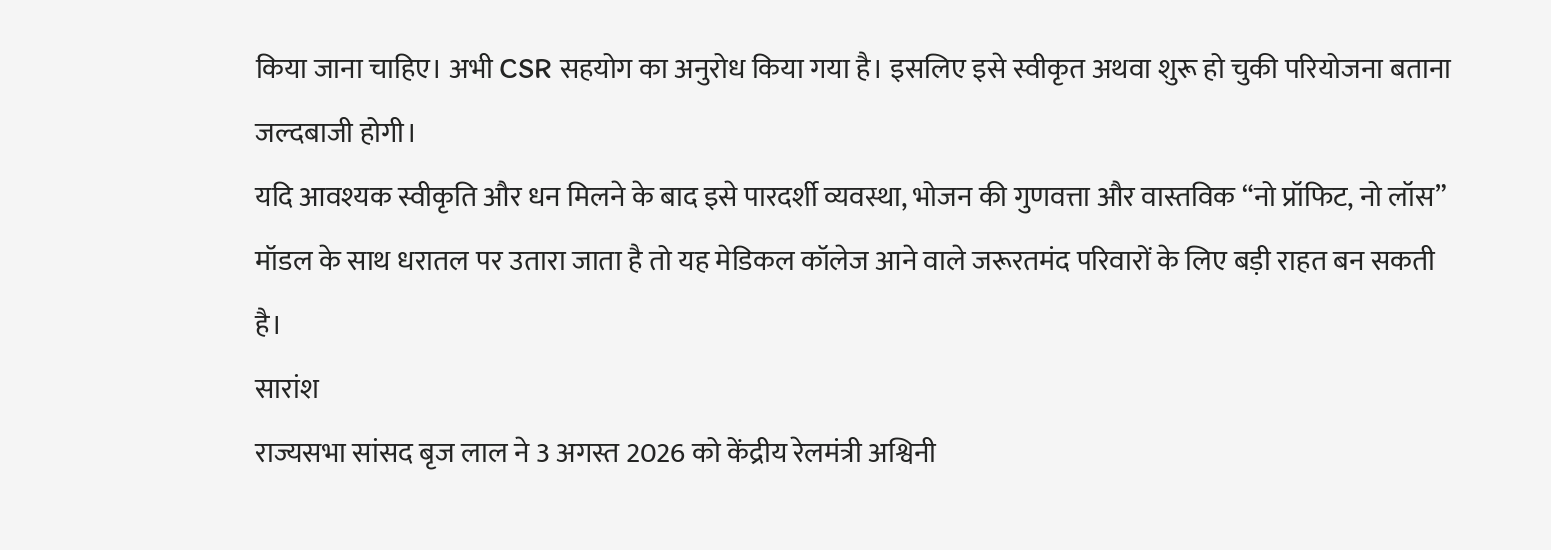किया जाना चाहिए। अभी CSR सहयोग का अनुरोध किया गया है। इसलिए इसे स्वीकृत अथवा शुरू हो चुकी परियोजना बताना जल्दबाजी होगी।
यदि आवश्यक स्वीकृति और धन मिलने के बाद इसे पारदर्शी व्यवस्था, भोजन की गुणवत्ता और वास्तविक “नो प्रॉफिट, नो लॉस” मॉडल के साथ धरातल पर उतारा जाता है तो यह मेडिकल कॉलेज आने वाले जरूरतमंद परिवारों के लिए बड़ी राहत बन सकती है।
सारांश
राज्यसभा सांसद बृज लाल ने 3 अगस्त 2026 को केंद्रीय रेलमंत्री अश्विनी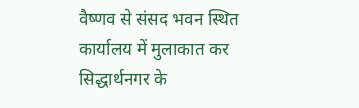वैष्णव से संसद भवन स्थित कार्यालय में मुलाकात कर सिद्धार्थनगर के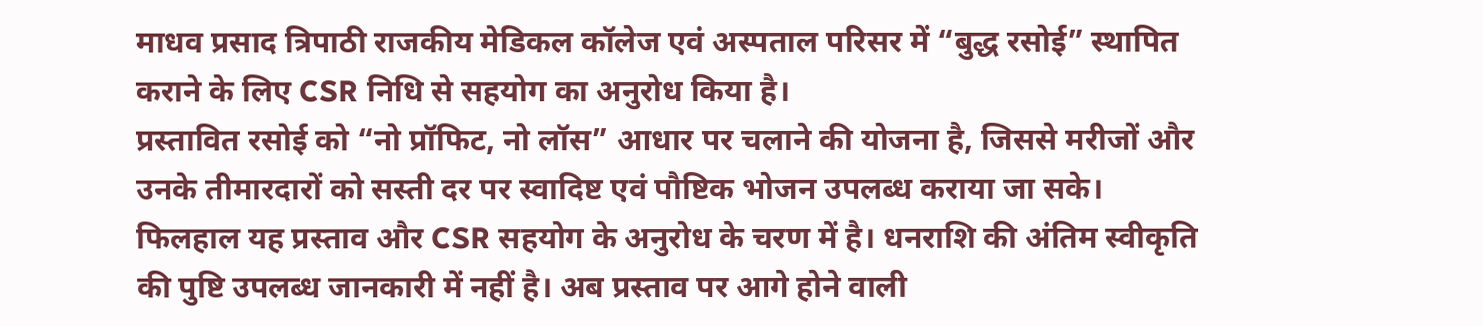माधव प्रसाद त्रिपाठी राजकीय मेडिकल कॉलेज एवं अस्पताल परिसर में “बुद्ध रसोई” स्थापित कराने के लिए CSR निधि से सहयोग का अनुरोध किया है।
प्रस्तावित रसोई को “नो प्रॉफिट, नो लॉस” आधार पर चलाने की योजना है, जिससे मरीजों और उनके तीमारदारों को सस्ती दर पर स्वादिष्ट एवं पौष्टिक भोजन उपलब्ध कराया जा सके।
फिलहाल यह प्रस्ताव और CSR सहयोग के अनुरोध के चरण में है। धनराशि की अंतिम स्वीकृति की पुष्टि उपलब्ध जानकारी में नहीं है। अब प्रस्ताव पर आगे होने वाली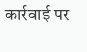कार्रवाई पर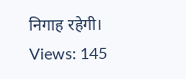निगाह रहेगी।
Views: 145